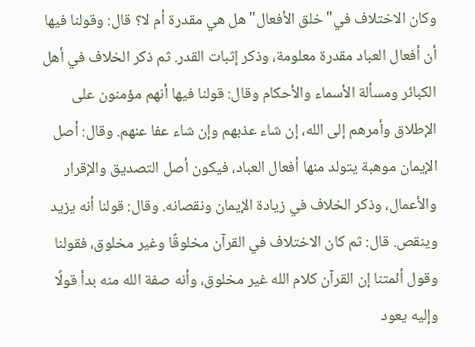وكان الاختلاف في"خلق الأفعال"هل هي مقدرة أم لا؟ قال: وقولنا فيها أن أفعال العباد مقدرة معلومة، وذكر إثبات القدر. ثم ذكر الخلاف في أهل الكبائر ومسألة الأسماء والأحكام وقال: قولنا فيها أنهم مؤمنون على الإطلاق وأمرهم إلى الله، إن شاء عذبهم وإن شاء عفا عنهم. وقال: أصل الإيمان موهبة يتولد منها أفعال العباد، فيكون أصل التصديق والإقرار والأعمال، وذكر الخلاف في زيادة الإيمان ونقصانه. وقال: قولنا أنه يزيد وينقص. قال: ثم كان الاختلاف في القرآن مخلوقًا وغير مخلوق، فقولنا وقول أئمتنا إن القرآن كلام الله غير مخلوق، وأنه صفة الله منه بدأ قولًا وإليه يعود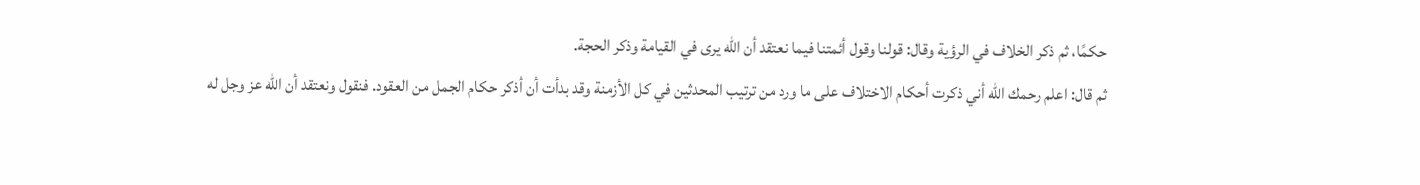حكمًا، ثم ذكر الخلاف في الرؤية وقال: قولنا وقول أئمتنا فيما نعتقد أن الله يرى في القيامة وذكر الحجة.
ثم قال: اعلم رحمك الله أني ذكرت أحكام الاختلاف على ما ورد من ترتيب المحدثين في كل الأزمنة وقد بدأت أن أذكر حكام الجمل من العقود. فنقول ونعتقد أن الله عز وجل له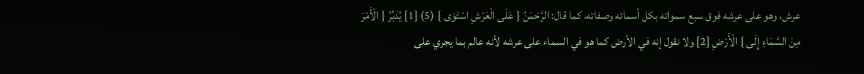عرش، وهو على عرشه فوق سبع سمواته بكل أسمائه وصفاته، كما قال: الرَّحْمَنُ { عَلَى الْعَرْشِ اسْتَوَى } (5) [1] يُدَبِّرُ { الْأَمْرَ مِنَ السَّمَاءِ إِلَى } الْأَرْضِ [2] ولا نقول إنه في الأرض كما هو في السماء على عرشه لأنه عالم بما يجري على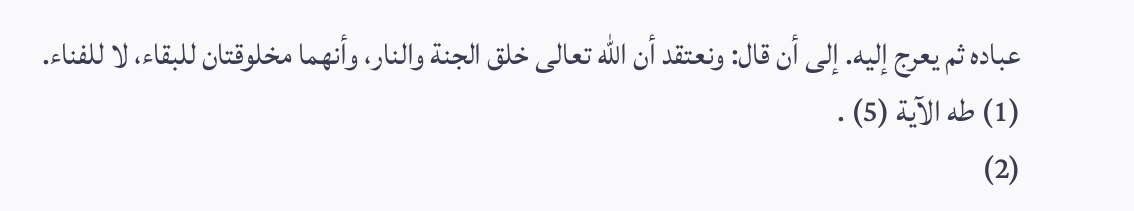عباده ثم يعرج إليه. إلى أن قال: ونعتقد أن الله تعالى خلق الجنة والنار، وأنهما مخلوقتان للبقاء، لا للفناء.
(1) طه الآية (5) .
(2)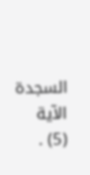السجدة الآية (5) .